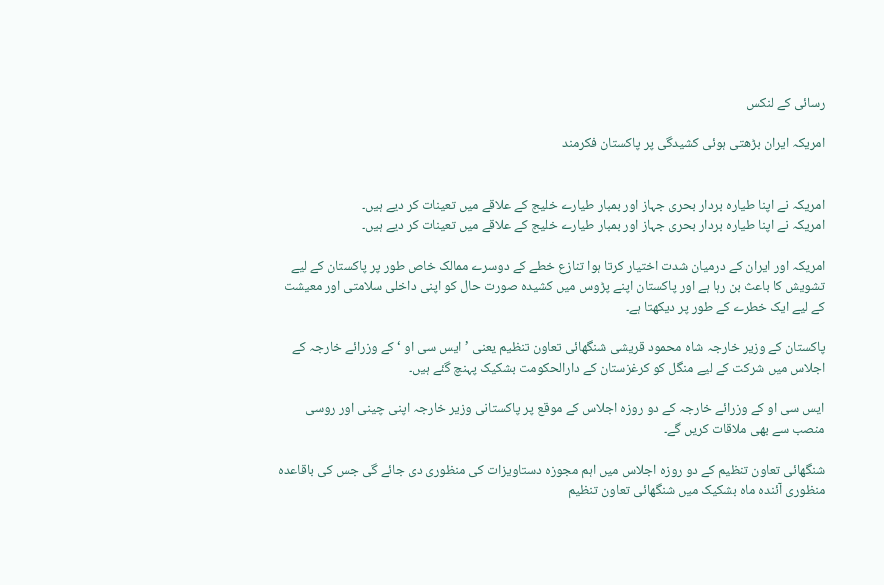رسائی کے لنکس

امریکہ ایران بڑھتی ہوئی کشیدگی پر پاکستان فکرمند


امریکہ نے اپنا طیارہ بردار بحری جہاز اور بمبار طیارے خلیج کے علاقے میں تعینات کر دیے ہیں۔
امریکہ نے اپنا طیارہ بردار بحری جہاز اور بمبار طیارے خلیج کے علاقے میں تعینات کر دیے ہیں۔

امریکہ اور ایران کے درمیان شدت اختیار کرتا ہوا تنازع خطے کے دوسرے ممالک خاص طور پر پاکستان کے لیے تشویش کا باعث بن رہا ہے اور پاکستان اپنے پڑوس میں کشیدہ صورت حال کو اپنی داخلی سلامتی اور معیشت کے لیے ایک خطرے کے طور پر دیکھتا ہے۔

پاکستان کے وزیر خارجہ شاہ محمود قریشی شنگھائی تعاون تنظیم یعنی ’ ایس سی او ‘ کے وزرائے خارجہ کے اجلاس میں شرکت کے لیے منگل کو کرغزستان کے دارالحکومت بشکیک پہنچ گئے ہیں۔

ایس سی او کے وزرائے خارجہ کے دو روزہ اجلاس کے موقع پر پاکستانی وزیر خارجہ اپنی چینی اور روسی منصب سے بھی ملاقات کریں گے۔

شنگھائی تعاون تنظیم کے دو روزہ اجلاس میں اہم مجوزہ دستاویزات کی منظوری دی جائے گی جس کی باقاعدہ منظوری آئندہ ماہ بشکیک میں شنگھائی تعاون تنظیم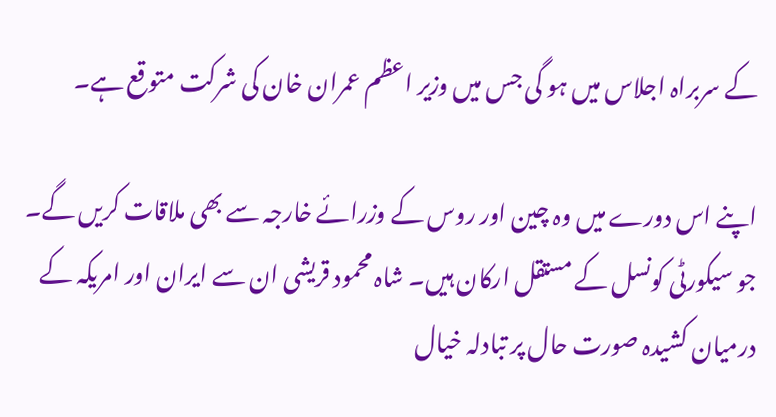کے سربراہ اجلاس میں ہو گی جس میں وزیر اعظم عمران خان کی شرکت متوقع ہے۔

اپنے اس دورے میں وہ چین اور روس کے وزرائے خارجہ سے بھی ملاقات کریں گے۔ جو سیکورٹی کونسل کے مستقل ارکان ہیں۔ شاہ محمود قریشی ان سے ایران اور امریکہ کے درمیان کشیدہ صورت حال پر تبادلہ خیال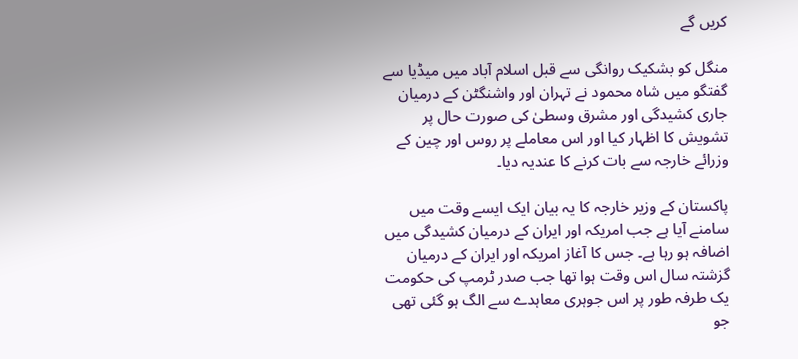کریں گے

منگل کو بشکیک روانگی سے قبل اسلام آباد میں میڈیا سے گفتگو میں شاہ محمود نے تہران اور واشنگٹن کے درمیان جاری کشیدگی اور مشرق وسطیٰ کی صورت حال پر تشویش کا اظہار کیا اور اس معاملے پر روس اور چین کے وزرائے خارجہ سے بات کرنے کا عندیہ دیا۔

پاکستان کے وزیر خارجہ کا یہ بیان ایک ایسے وقت میں سامنے آیا ہے جب امریکہ اور ایران کے درمیان کشیدگی میں اضافہ ہو رہا ہے۔ جس کا آغاز امریکہ اور ایران کے درمیان گزشتہ سال اس وقت ہوا تھا جب صدر ٹرمپ کی حکومت یک طرفہ طور پر اس جوہری معاہدے سے الگ ہو گئی تھی جو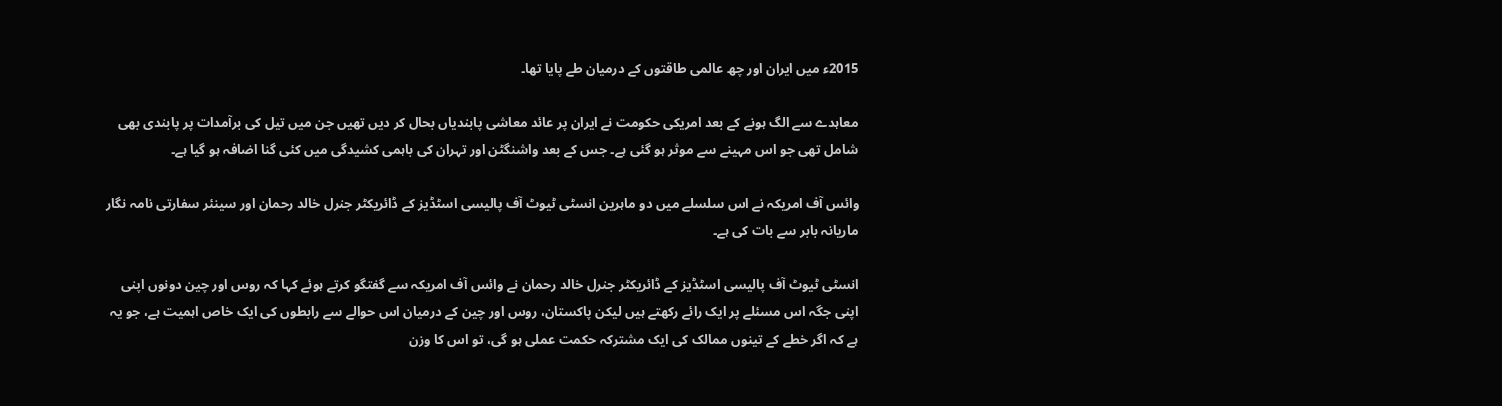2015ء میں ایران اور چھ عالمی طاقتوں کے درمیان طے پایا تھا۔

معاہدے سے الگ ہونے کے بعد امریکی حکومت نے ایران پر عائد معاشی پابندیاں بحال کر دیں تھیں جن میں تیل کی برآمدات پر پابندی بھی شامل تھی جو اس مہینے سے موثر ہو گئی ہے۔ جس کے بعد واشنگٹن اور تہران کی باہمی کشیدگی میں کئی گنا اضافہ ہو گیا ہے۔

وائس آف امریکہ نے اس سلسلے میں دو ماہرین انسٹی ٹیوٹ آف پالیسی اسٹڈیز کے ڈائریکٹر جنرل خالد رحمان اور سینئر سفارتی نامہ نگار ماریانہ بابر سے بات کی ہے۔

انسٹی ٹیوٹ آف پالیسی اسٹڈیز کے ڈائریکٹر جنرل خالد رحمان نے وائس آف امریکہ سے گفتگو کرتے ہوئے کہا کہ روس اور چین دونوں اپنی اپنی جگہ اس مسئلے پر ایک رائے رکھتے ہیں لیکن پاکستان، روس اور چین کے درمیان اس حوالے سے رابطوں کی ایک خاص اہمیت ہے، جو یہ ہے کہ اگر خطے کے تینوں ممالک کی ایک مشترکہ حکمت عملی ہو گی، تو اس کا وزن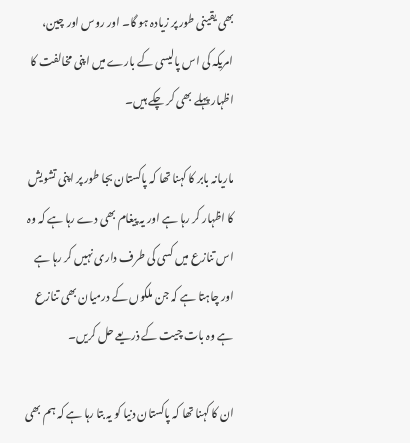بھی یقینی طور پر زیادہ ہو گا۔ اور روس اور چین، امریکہ کی اس پالیسی کے بارے میں اپنی مخالفت کا اظہار پہلے بھی کر چکے ہیں۔

ماریانہ بابر کا کہنا تھا کہ پاکستان بجا طور پر اپنی تشویش کا اظہار کر رہا ہے اور یہ پیغام بھی دے رہا ہے کہ وہ اس تنازع میں کسی کی طرف داری نہیں کر رہا ہے اور چاہتا ہے کہ جن ملکوں کے درمیان بھی تنازع ہے وہ بات چیت کے ذریعے حل کریں۔

ان کا کہنا تھا کہ پاکستان دنیا کو یہ بتا رہا ہے کہ ہم بھی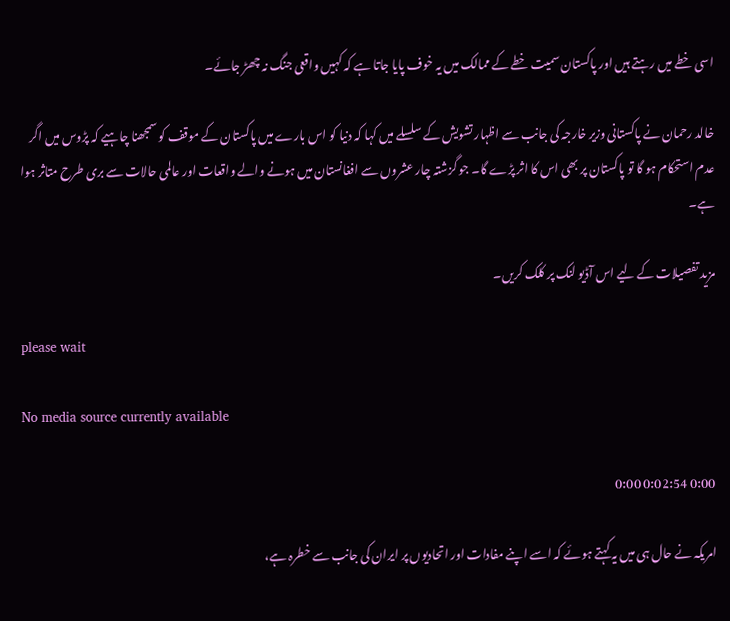اسی خطے میں رہتے ہیں اور پاکستان سمیت خطے کے ممالک میں یہ خوف پایا جاتا ہے کہ کہیں واقعی جنگ نہ چھڑ جائے۔

خالد رحمان نے پاکستانی وزیر خارجہ کی جانب سے اظہار تشویش کے سلسلے میں کہا کہ دنیا کو اس بارے میں پاکستان کے موقف کو سمجھنا چاہیے کہ پڑوس میں اگر عدم استحکام ہو گا تو پاکستان پر بھی اس کا اثر پڑے گا۔ جو گزشتہ چار عشروں سے افغانستان میں ہونے والے واقعات اور عالمی حالات سے بری طرح متاثر ہوا ہے۔

مزید تفصیلات کے لیے اس آڈیو لنک پر کلک کریں۔

please wait

No media source currently available

0:00 0:02:54 0:00

امریکہ نے حال ہی میں یہ کہتے ہوئے کہ اسے اپنے مفادات اور اتحادیوں پر ایران کی جانب سے خطرہ ہے،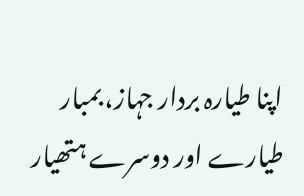اپنا طیارہ بردار جہاز، بمبار طیارے اور دوسرے ہتھیار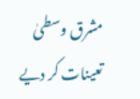مشرق وسطیٰ تعینات کر دیے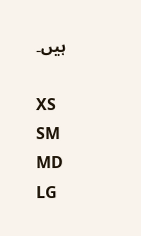ہیں۔

XS
SM
MD
LG